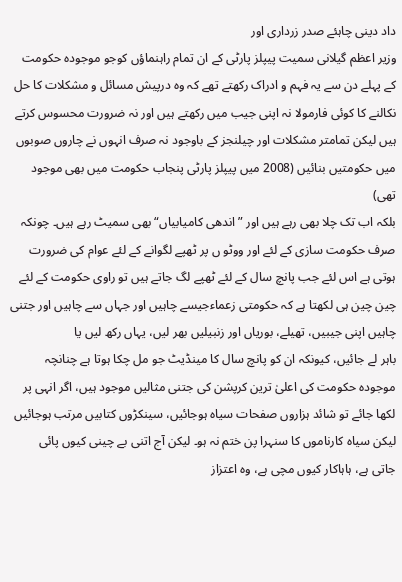داد دینی چاہئے صدر زرداری اور
وزیر اعظم گیلانی سمیت پیپلز پارٹی کے ان تمام راہنماؤں کوجو موجودہ حکومت
کے پہلے دن سے یہ فہم و ادراک رکھتے تھے کہ وہ درپیش مسائل و مشکلات کا حل
نکالنے کا کوئی فارمولا نہ اپنی جیب میں رکھتے ہیں اور نہ ضرورت محسوس کرتے
ہیں لیکن تمامتر مشکلات اور چیلنجز کے باوجود نہ صرف انہوں نے چاروں صوبوں
میں حکومتیں بنائیں (2008 میں پیپلز پارٹی پنجاب حکومت میں بھی موجود تھی)
بلکہ اب تک چلا بھی رہے ہیں اور ”اندھی کامیابیاں“ بھی سمیٹ رہے ہیں۔ چونکہ
صرف حکومت سازی کے لئے اور ووٹو ں پر ٹھپے لگوانے کے لئے عوام کی ضرورت
ہوتی ہے اس لئے جب پانچ سال کے لئے ٹھپے لگ جاتے ہیں تو راوی حکومت کے لئے
چین چین ہی لکھتا ہے کہ حکومتی زعماءجیسے چاہیں اور جہاں سے چاہیں اور جتنی
چاہیں اپنی جیبیں، تھیلے، بوریاں اور زنبیلیں بھر لیں، یہاں رکھ لیں یا
باہر لے جائیں، کیونکہ ان کو پانچ سال کا مینڈیٹ جو مل چکا ہوتا ہے چنانچہ
موجودہ حکومت کی اعلیٰ ترین کرپشن کی جتنی مثالیں موجود ہیں، اگر انہی پر
لکھا جائے تو شائد ہزاروں صفحات سیاہ ہوجائیں، سینکڑوں کتابیں مرتب ہوجائیں
لیکن سیاہ کارناموں کا سنہرا پن ختم نہ ہو۔ لیکن آج اتنی بے چینی کیوں پائی
جاتی ہے، ہاہاکار کیوں مچی ہے، وہ اعتزاز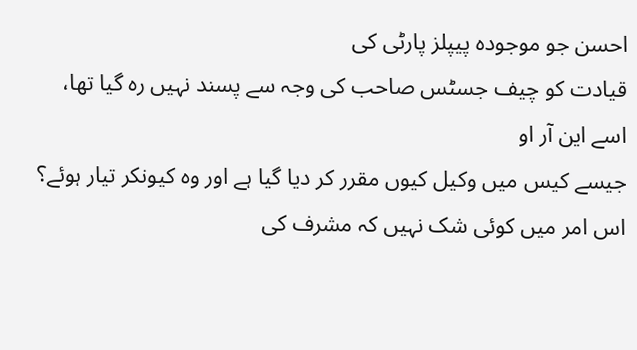احسن جو موجودہ پیپلز پارٹی کی
قیادت کو چیف جسٹس صاحب کی وجہ سے پسند نہیں رہ گیا تھا، اسے این آر او
جیسے کیس میں وکیل کیوں مقرر کر دیا گیا ہے اور وہ کیونکر تیار ہوئے؟
اس امر میں کوئی شک نہیں کہ مشرف کی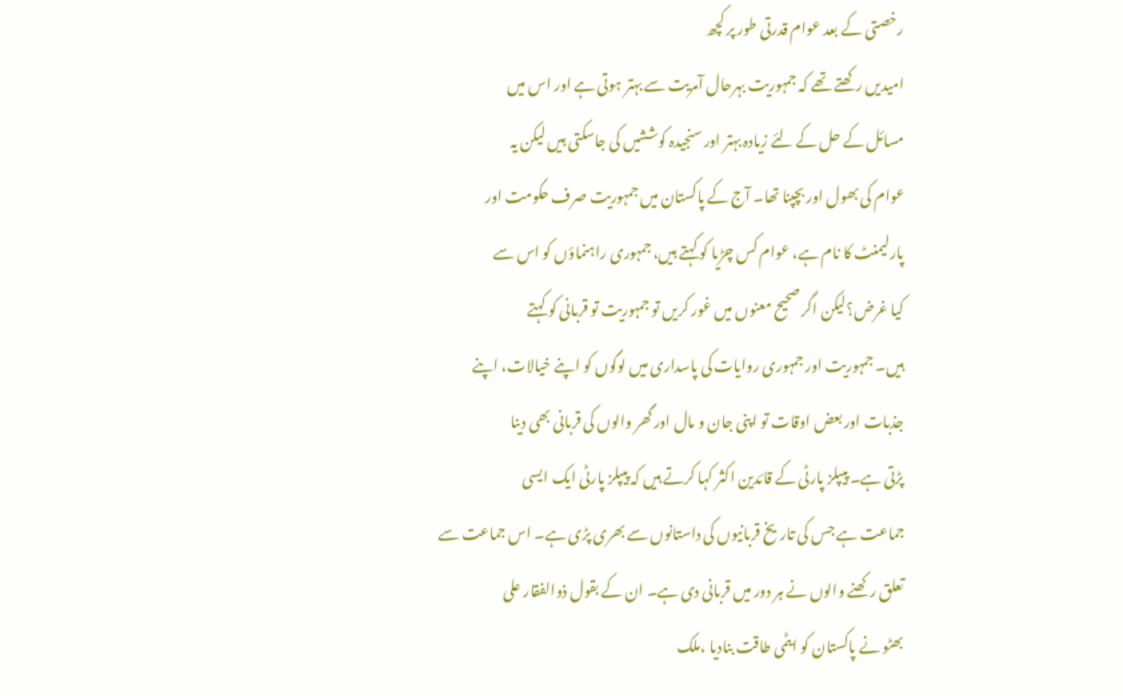رخصتی کے بعد عوام قدرتی طور پر کچھ
امیدیں رکھتے تھے کہ جمہوریت بہرحال آمریت سے بہتر ہوتی ہے اور اس میں
مسائل کے حل کے لئے زیادہ بہتر اور سنجیدہ کوششیں کی جاسکتی ہیں لیکن یہ
عوام کی بھول اور بچپنا تھا۔ آج کے پاکستان میں جمہوریت صرف حکومت اور
پارلیمنٹ کا نام ہے، عوام کس چڑیا کو کہتے ہیں، جمہوری راہنماؤں کو اس سے
کیا غرض؟لیکن اگر صحیح معنوں میں غور کریں تو جمہوریت تو قربانی کو کہتے
ہیں۔ جمہوریت اور جمہوری روایات کی پاسداری میں لوگوں کو اپنے خیالات، اپنے
جذبات اور بعض اوقات تو اپنی جان و مال اور گھر والوں کی قربانی بھی دینا
پڑتی ہے۔ پیپلز پارٹی کے قائدین اکثر کہا کرتے ہیں کہ پیپلز پارٹی ایک ایسی
جماعت ہے جس کی تاریخ قربانیوں کی داستانوں سے بھری پڑی ہے۔ اس جماعت سے
تعلق رکھنے والوں نے ہر دور میں قربانی دی ہے۔ ان کے بقول ذوالفقار علی
بھٹو نے پاکستان کو ایٹمی طاقت بنادیا ،ملک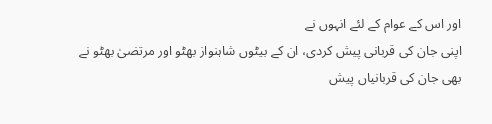اور اس کے عوام کے لئے انہوں نے
اپنی جان کی قربانی پیش کردی، ان کے بیٹوں شاہنواز بھٹو اور مرتضیٰ بھٹو نے
بھی جان کی قربانیاں پیش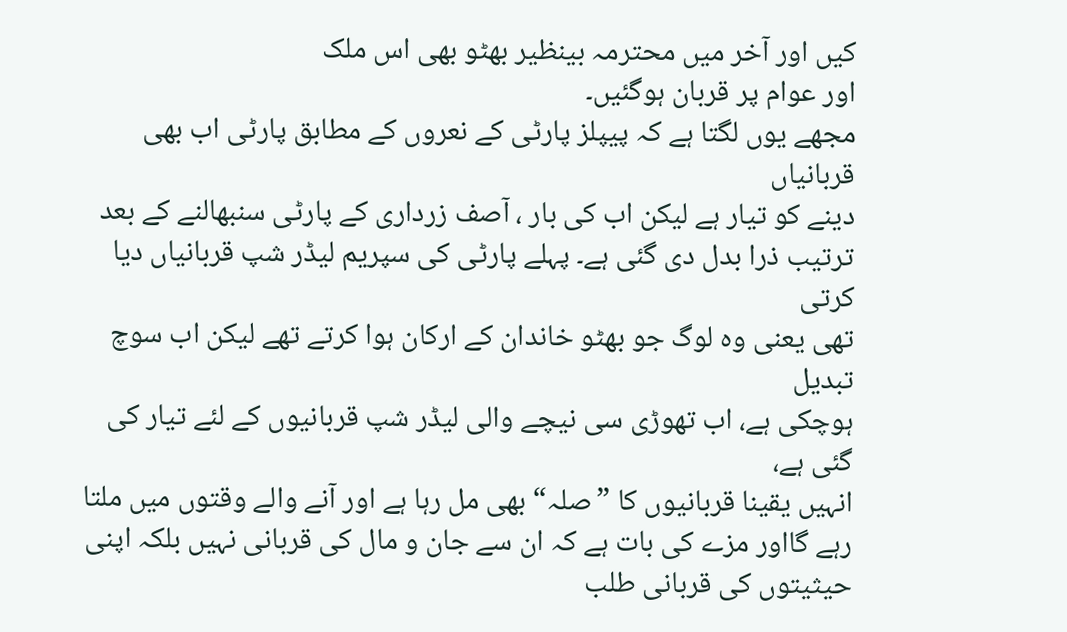کیں اور آخر میں محترمہ بینظیر بھٹو بھی اس ملک
اور عوام پر قربان ہوگئیں۔
مجھے یوں لگتا ہے کہ پیپلز پارٹی کے نعروں کے مطابق پارٹی اب بھی قربانیاں
دینے کو تیار ہے لیکن اب کی بار ، آصف زرداری کے پارٹی سنبھالنے کے بعد
ترتیب ذرا بدل دی گئی ہے۔ پہلے پارٹی کی سپریم لیڈر شپ قربانیاں دیا کرتی
تھی یعنی وہ لوگ جو بھٹو خاندان کے ارکان ہوا کرتے تھے لیکن اب سوچ تبدیل
ہوچکی ہے، اب تھوڑی سی نیچے والی لیڈر شپ قربانیوں کے لئے تیار کی گئی ہے،
انہیں یقینا قربانیوں کا ”صلہ“ بھی مل رہا ہے اور آنے والے وقتوں میں ملتا
رہے گااور مزے کی بات ہے کہ ان سے جان و مال کی قربانی نہیں بلکہ اپنی
حیثیتوں کی قربانی طلب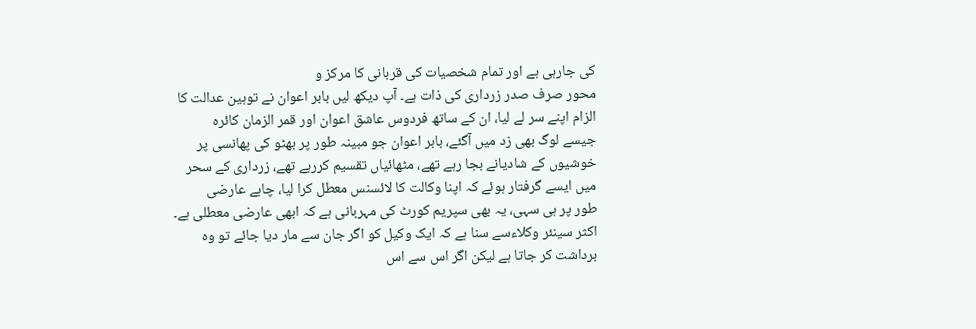کی جارہی ہے اور تمام شخصیات کی قربانی کا مرکز و
محور صرف صدر زرداری کی ذات ہے۔ آپ دیکھ لیں بابر اعوان نے توہین عدالت کا
الزام اپنے سر لے لیا، ان کے ساتھ فردوس عاشق اعوان اور قمر الزمان کائرہ
جیسے لوگ بھی زد میں آگئے، بابر اعوان جو مبینہ طور پر بھٹو کی پھانسی پر
خوشیوں کے شادیانے بجا رہے تھے، مٹھائیاں تقسیم کررہے تھے، زرداری کے سحر
میں ایسے گرفتار ہوئے کہ اپنا وکالت کا لائسنس معطل کرا لیا، چاہے عارضی
طور پر ہی سہی، یہ بھی سپریم کورٹ کی مہربانی ہے کہ ابھی عارضی معطلی ہے۔
اکثر سینئر وکلاءسے سنا ہے کہ ایک وکیل کو اگر جان سے مار دیا جائے تو وہ
برداشت کر جاتا ہے لیکن اگر اس سے اس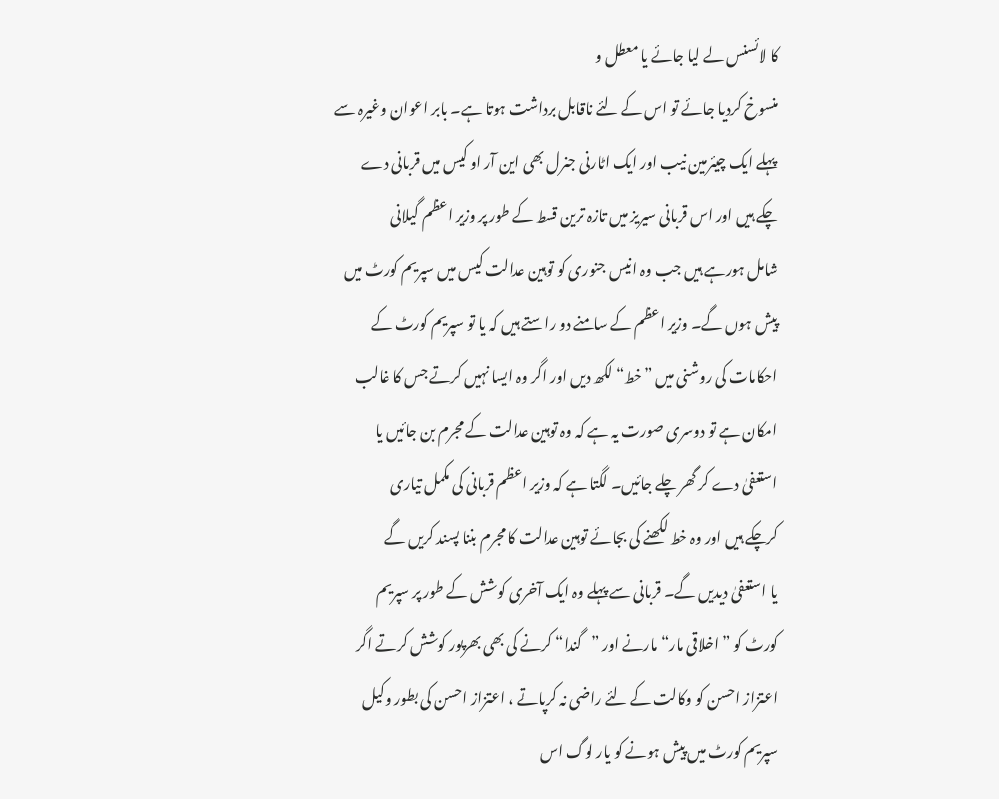کا لائسنس لے لیا جائے یا معطل و
منسوخ کردیا جائے تو اس کے لئے ناقابل برداشت ہوتا ہے۔ بابر اعوان وغیرہ سے
پہلے ایک چیئرمین نیب اور ایک اٹارنی جنرل بھی این آر او کیس میں قربانی دے
چکے ہیں اور اس قربانی سیریز میں تازہ ترین قسط کے طور پر وزیر اعظم گیلانی
شامل ہورہے ہیں جب وہ انیس جنوری کو توہین عدالت کیس میں سپریم کورٹ میں
پیش ہوں گے۔ وزیر اعظم کے سامنے دو راستے ہیں کہ یا تو سپریم کورٹ کے
احکامات کی روشنی میں ”خط“ لکھ دیں اور اگر وہ ایسا نہیں کرتے جس کا غالب
امکان ہے تو دوسری صورت یہ ہے کہ وہ توہین عدالت کے مجرم بن جائیں یا
استعفیٰ دے کر گھر چلے جائیں۔ لگتا ہے کہ وزیر اعظم قربانی کی مکمل تیاری
کرچکے ہیں اور وہ خط لکھنے کی بجائے توہین عدالت کا مجرم بننا پسند کریں گے
یا استعفیٰ دیدیں گے۔ قربانی سے پہلے وہ ایک آخری کوشش کے طور پر سپریم
کورٹ کو ”اخلاقی مار“مارنے اور ”گندا“ کرنے کی بھی بھرپور کوشش کرتے اگر
اعتزاز احسن کو وکالت کے لئے راضی نہ کرپاتے ، اعتزاز احسن کی بطور وکیل
سپریم کورٹ میں پیش ہونے کو یار لوگ اس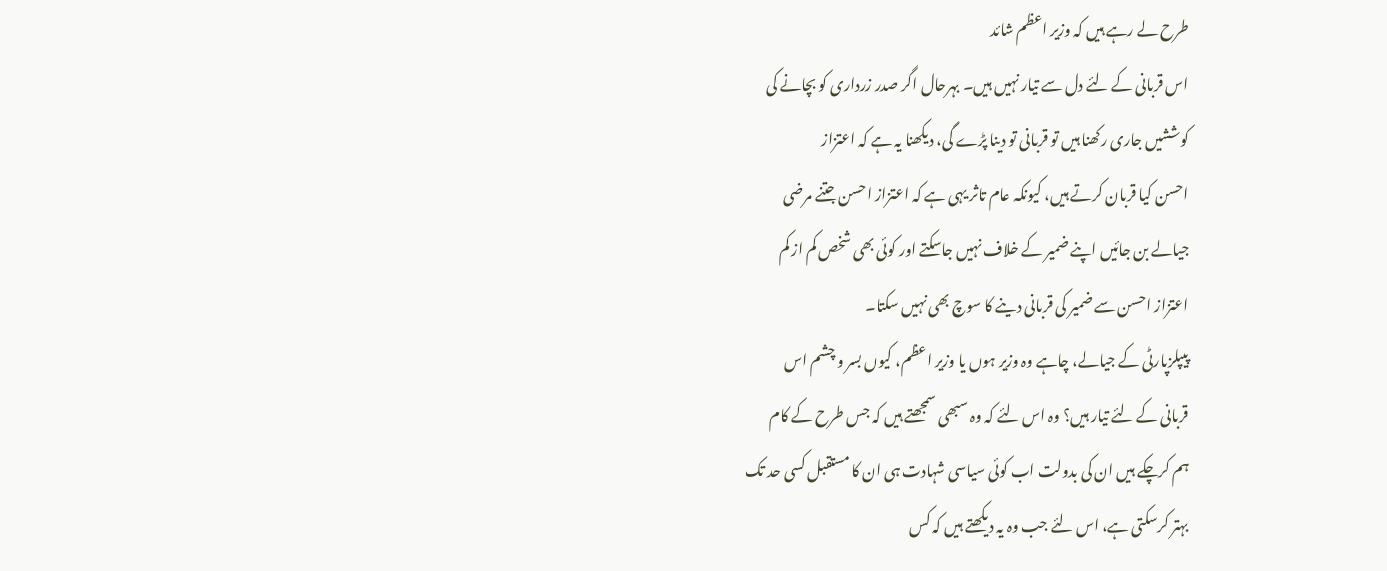طرح لے رہے ہیں کہ وزیر اعظم شائد
اس قربانی کے لئے دل سے تیار نہیں ہیں۔ بہرحال اگر صدر زرداری کو بچانے کی
کوششیں جاری رکھنا ہیں تو قربانی تو دینا پڑے گی، دیکھنا یہ ہے کہ اعتزاز
احسن کیا قربان کرتے ہیں، کیونکہ عام تاثر یہی ہے کہ اعتزاز احسن جتنے مرضی
جیالے بن جائیں اپنے ضمیر کے خلاف نہیں جاسکتے اور کوئی بھی شخص کم از کم
اعتزاز احسن سے ضمیر کی قربانی دینے کا سوچ بھی نہیں سکتا۔
پیپلزپارٹی کے جیالے، چاہے وہ وزیر ہوں یا وزیر اعظم، کیوں بسر و چشم اس
قربانی کے لئے تیار ہیں؟ وہ اس لئے کہ وہ سبھی سمجھتے ہیں کہ جس طرح کے کام
ہم کرچکے ہیں ان کی بدولت اب کوئی سیاسی شہادت ہی ان کا مستقبل کسی حد تک
بہتر کرسکتی ہے، اس لئے جب وہ یہ دیکھتے ہیں کہ کس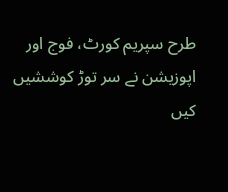طرح سپریم کورٹ، فوج اور
اپوزیشن نے سر توڑ کوششیں کیں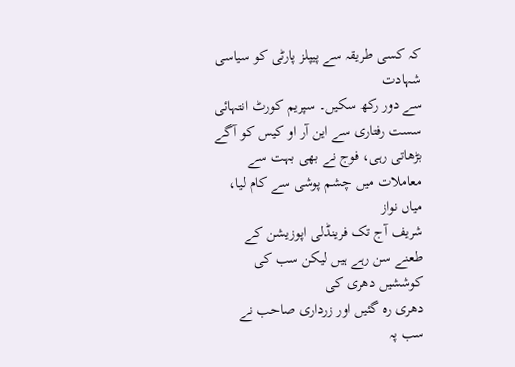کہ کسی طریقہ سے پیپلز پارٹی کو سیاسی شہادت
سے دور رکھ سکیں۔ سپریم کورٹ انتہائی سست رفتاری سے این آر او کیس کو آگے
بڑھاتی رہی، فوج نے بھی بہت سے معاملات میں چشم پوشی سے کام لیا، میاں نواز
شریف آج تک فرینڈلی اپوزیشن کے طعنے سن رہے ہیں لیکن سب کی کوششیں دھری کی
دھری رہ گئیں اور زرداری صاحب نے سب پہ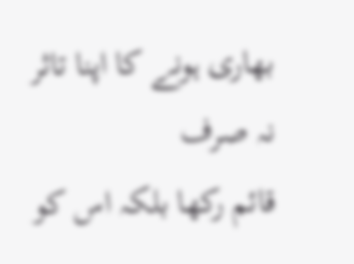بھاری ہونے کا اپنا تاثر نہ صرف
قائم رکھا بلکہ اس کو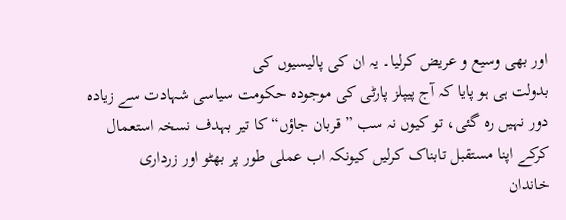اور بھی وسیع و عریض کرلیا۔ یہ ان کی پالیسیوں کی
بدولت ہی ہو پایا کہ آج پیپلز پارٹی کی موجودہ حکومت سیاسی شہادت سے زیادہ
دور نہیں رہ گئی، تو کیوں نہ سب ”قربان جاؤں“ کا تیر بہدف نسخہ استعمال
کرکے اپنا مستقبل تابناک کرلیں کیونکہ اب عملی طور پر بھٹو اور زرداری
خاندان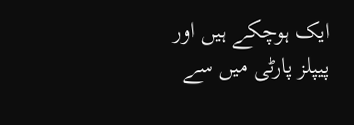ایک ہوچکے ہیں اور پیپلز پارٹی میں سے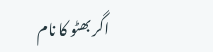اگر بھٹو کا نام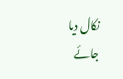نکال دیا
جائے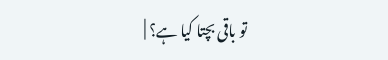تو باقی بچتا کیا ہے؟ |